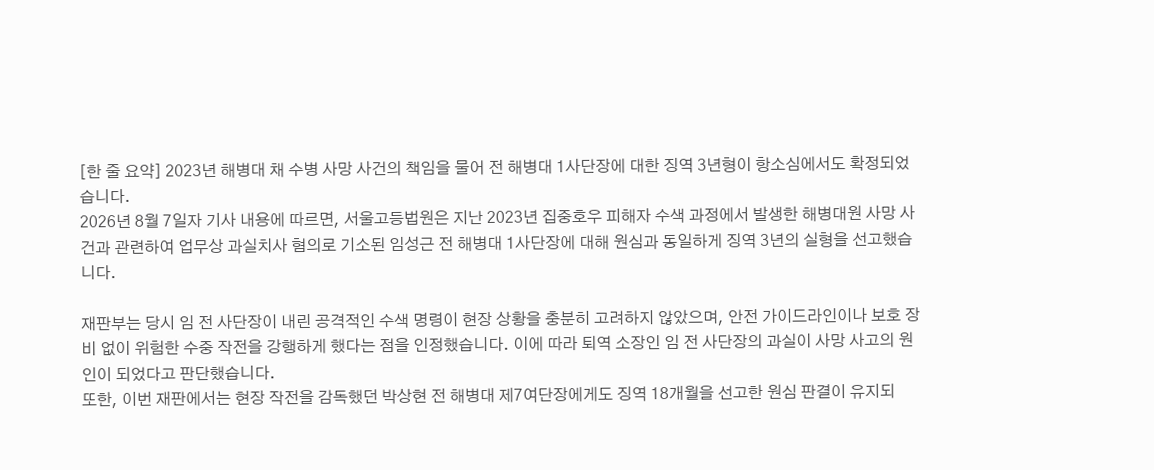[한 줄 요약] 2023년 해병대 채 수병 사망 사건의 책임을 물어 전 해병대 1사단장에 대한 징역 3년형이 항소심에서도 확정되었습니다.
2026년 8월 7일자 기사 내용에 따르면, 서울고등법원은 지난 2023년 집중호우 피해자 수색 과정에서 발생한 해병대원 사망 사건과 관련하여 업무상 과실치사 혐의로 기소된 임성근 전 해병대 1사단장에 대해 원심과 동일하게 징역 3년의 실형을 선고했습니다.

재판부는 당시 임 전 사단장이 내린 공격적인 수색 명령이 현장 상황을 충분히 고려하지 않았으며, 안전 가이드라인이나 보호 장비 없이 위험한 수중 작전을 강행하게 했다는 점을 인정했습니다. 이에 따라 퇴역 소장인 임 전 사단장의 과실이 사망 사고의 원인이 되었다고 판단했습니다.
또한, 이번 재판에서는 현장 작전을 감독했던 박상현 전 해병대 제7여단장에게도 징역 18개월을 선고한 원심 판결이 유지되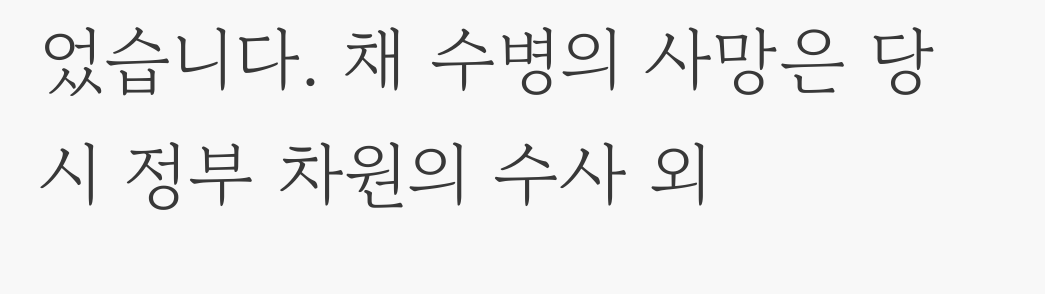었습니다. 채 수병의 사망은 당시 정부 차원의 수사 외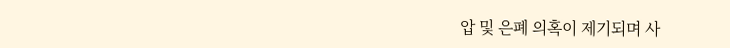압 및 은폐 의혹이 제기되며 사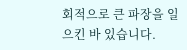회적으로 큰 파장을 일으킨 바 있습니다.